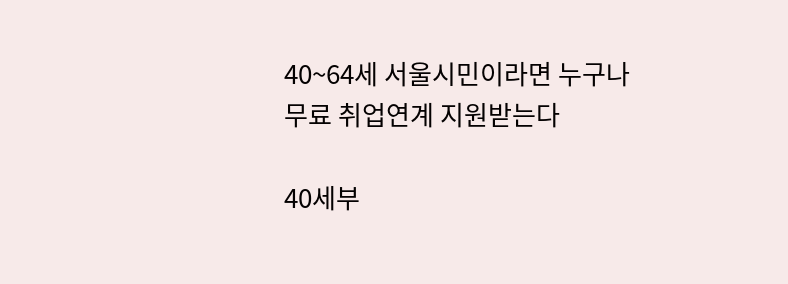40~64세 서울시민이라면 누구나 무료 취업연계 지원받는다

40세부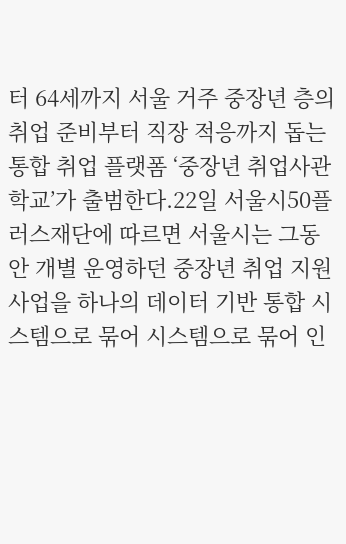터 64세까지 서울 거주 중장년 층의 취업 준비부터 직장 적응까지 돕는 통합 취업 플랫폼 ‘중장년 취업사관학교’가 출범한다.22일 서울시50플러스재단에 따르면 서울시는 그동안 개별 운영하던 중장년 취업 지원 사업을 하나의 데이터 기반 통합 시스템으로 묶어 시스템으로 묶어 인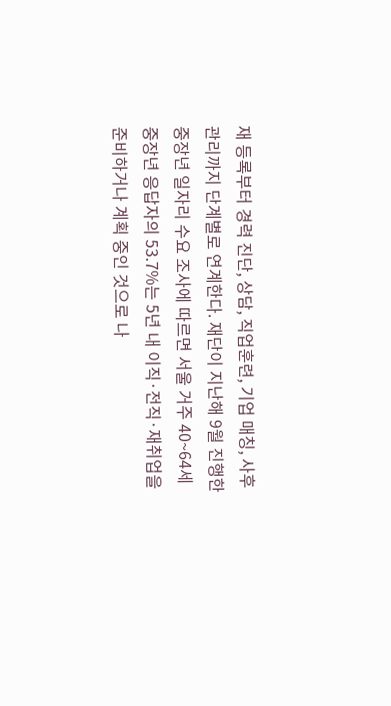재 등록부터 경력 진단, 상담, 직업훈련, 기업 매칭, 사후관리까지 단계별로 연계한다. 재단이 지난해 9월 진행한 중장년 일자리 수요 조사에 따르면 서울 거주 40~64세 중장년 응답자의 53.7%는 5년 내 이직·전직·재취업을 준비하거나 계획 중인 것으로 나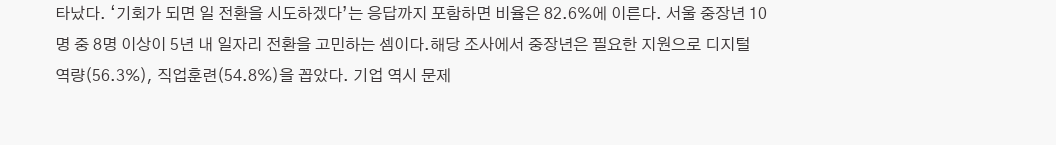타났다. ‘기회가 되면 일 전환을 시도하겠다’는 응답까지 포함하면 비율은 82.6%에 이른다. 서울 중장년 10명 중 8명 이상이 5년 내 일자리 전환을 고민하는 셈이다.해당 조사에서 중장년은 필요한 지원으로 디지털 역량(56.3%), 직업훈련(54.8%)을 꼽았다. 기업 역시 문제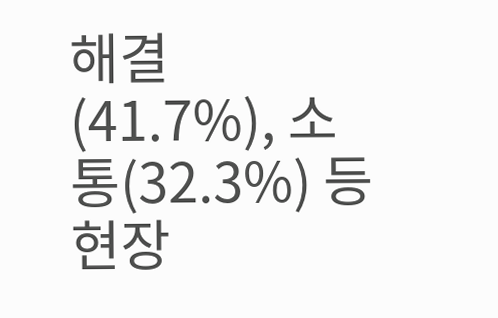해결(41.7%), 소통(32.3%) 등 현장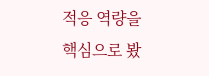적응 역량을 핵심으로 봤